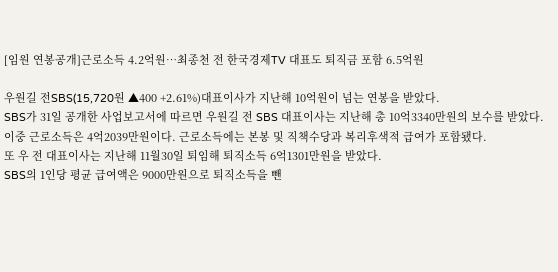[임원 연봉공개]근로소득 4.2억원…최종천 전 한국경제TV 대표도 퇴직금 포함 6.5억원

우원길 전SBS(15,720원 ▲400 +2.61%)대표이사가 지난해 10억원이 넘는 연봉을 받았다.
SBS가 31일 공개한 사업보고서에 따르면 우원길 전 SBS 대표이사는 지난해 총 10억3340만원의 보수를 받았다.
이중 근로소득은 4억2039만원이다. 근로소득에는 본봉 및 직책수당과 복리후색적 급여가 포함됐다.
또 우 전 대표이사는 지난해 11월30일 퇴임해 퇴직소득 6억1301만원을 받았다.
SBS의 1인당 평균 급여액은 9000만원으로 퇴직소득을 뺀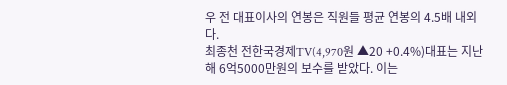우 전 대표이사의 연봉은 직원들 평균 연봉의 4.5배 내외다.
최종천 전한국경제TV(4,970원 ▲20 +0.4%)대표는 지난해 6억5000만원의 보수를 받았다. 이는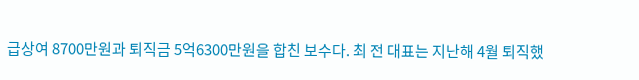급상여 8700만원과 퇴직금 5억6300만원을 합친 보수다. 최 전 대표는 지난해 4월 퇴직했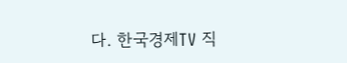다. 한국경제TV 직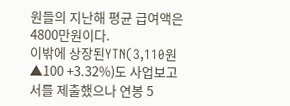원들의 지난해 평균 급여액은 4800만원이다.
이밖에 상장된YTN(3,110원 ▲100 +3.32%)도 사업보고서를 제출했으나 연봉 5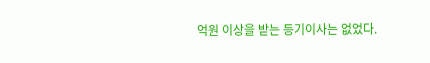억원 이상을 받는 등기이사는 없었다.